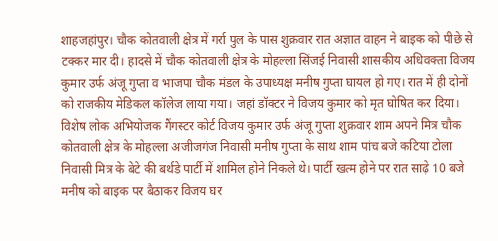शाहजहांपुर। चौक कोतवाली क्षेत्र में गर्रा पुल के पास शुक्रवार रात अज्ञात वाहन ने बाइक को पीछे से टक्कर मार दी। हादसे में चौक कोतवाली क्षेत्र के मोहल्ला सिंजई निवासी शासकीय अधिवक्ता विजय कुमार उर्फ अंजू गुप्ता व भाजपा चौक मंडल के उपाध्यक्ष मनीष गुप्ता घायल हो गए। रात में ही दोनों को राजकीय मेडिकल कॉलेज लाया गया। जहां डॉक्टर ने विजय कुमार को मृत घोषित कर दिया।
विशेष लोक अभियोजक गैंगस्टर कोर्ट विजय कुमार उर्फ अंजू गुप्ता शुक्रवार शाम अपने मित्र चौक कोतवाली क्षेत्र के मोहल्ला अजीजगंज निवासी मनीष गुप्ता के साथ शाम पांच बजे कटिया टोला निवासी मित्र के बेटे की बर्थडे पार्टी में शामिल होने निकले थे। पार्टी खत्म होने पर रात साढ़े 10 बजे मनीष को बाइक पर बैठाकर विजय घर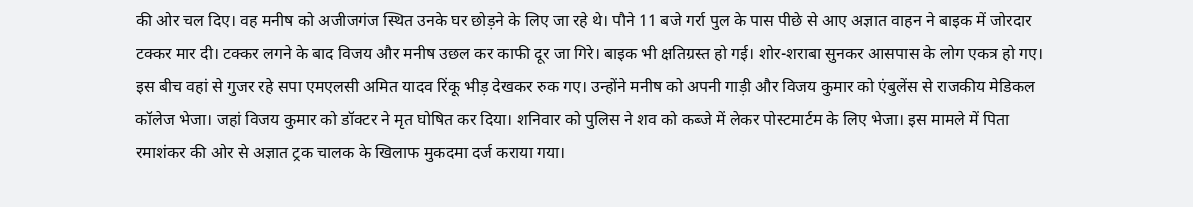की ओर चल दिए। वह मनीष को अजीजगंज स्थित उनके घर छोड़ने के लिए जा रहे थे। पौने 11 बजे गर्रा पुल के पास पीछे से आए अज्ञात वाहन ने बाइक में जोरदार टक्कर मार दी। टक्कर लगने के बाद विजय और मनीष उछल कर काफी दूर जा गिरे। बाइक भी क्षतिग्रस्त हो गई। शोर-शराबा सुनकर आसपास के लोग एकत्र हो गए। इस बीच वहां से गुजर रहे सपा एमएलसी अमित यादव रिंकू भीड़ देखकर रुक गए। उन्होंने मनीष को अपनी गाड़ी और विजय कुमार को एंबुलेंस से राजकीय मेडिकल कॉलेज भेजा। जहां विजय कुमार को डॉक्टर ने मृत घोषित कर दिया। शनिवार को पुलिस ने शव को कब्जे में लेकर पोस्टमार्टम के लिए भेजा। इस मामले में पिता रमाशंकर की ओर से अज्ञात ट्रक चालक के खिलाफ मुकदमा दर्ज कराया गया।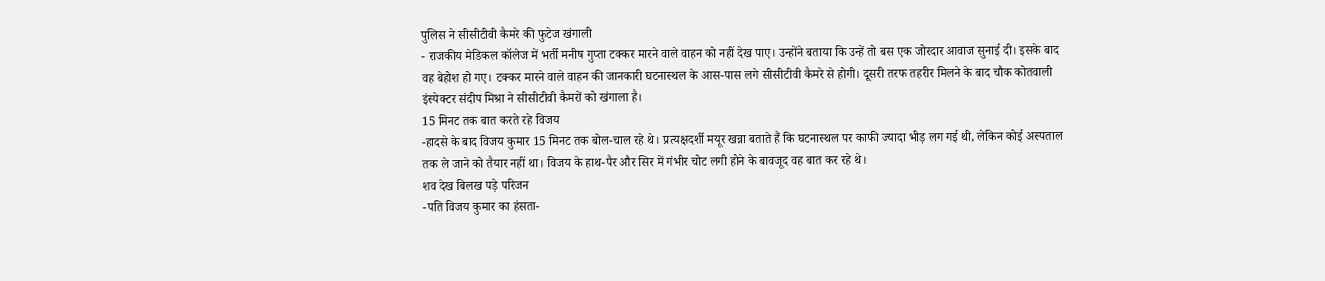पुलिस ने सीसीटीवी कैमरे की फुटेज खंगाली
- राजकीय मेडिकल कॉलेज में भर्ती मनीष गुप्ता टक्कर मारने वाले वाहन को नहीं देख पाए। उन्होंने बताया कि उन्हें तो बस एक जोरदार आवाज सुनाई दी। इसके बाद वह बेहोश हो गए। टक्कर मारने वाले वाहन की जानकारी घटनास्थल के आस-पास लगे सीसीटीवी कैमरे से होगी। दूसरी तरफ तहरीर मिलने के बाद चौक कोतवाली इंस्पेक्टर संदीप मिश्रा ने सीसीटीवी कैमरों को खंगाला है।
15 मिनट तक बात करते रहे विजय
-हादसे के बाद विजय कुमार 15 मिनट तक बोल-चाल रहे थे। प्रत्यक्षदर्शी मयूर खन्ना बताते हैं कि घटनास्थल पर काफी ज्यादा भीड़ लग गई थी, लेकिन कोई अस्पताल तक ले जाने को तैयार नहीं था। विजय के हाथ-पैर और सिर में गंभीर चोट लगी होने के बावजूद वह बात कर रहे थे।
शव देख बिलख पड़े परिजन
-पति विजय कुमार का हंसता-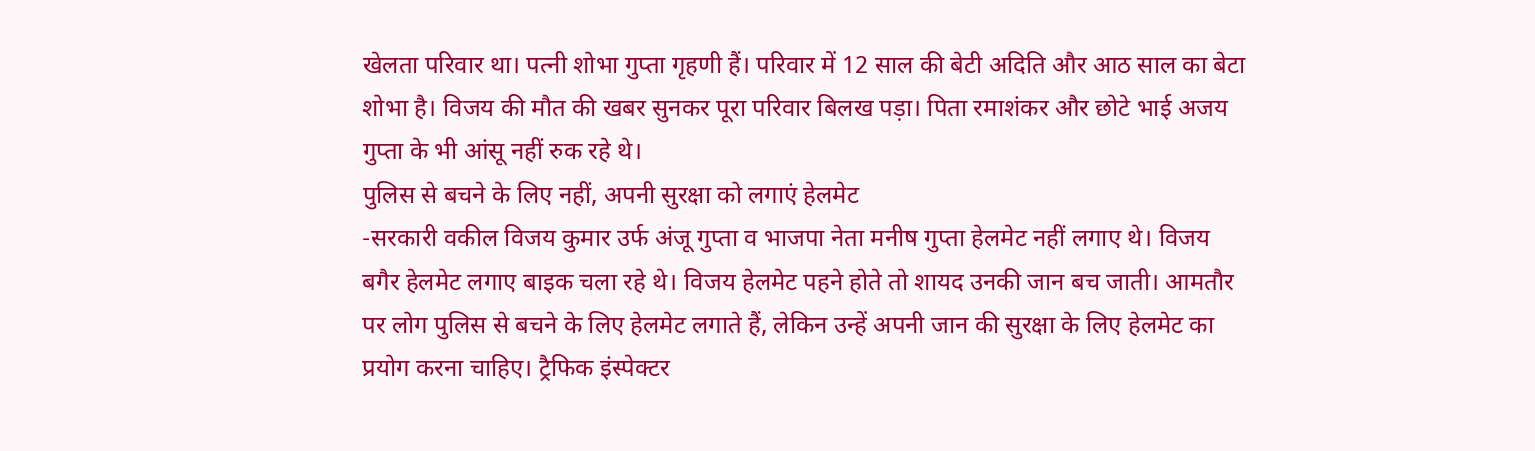खेलता परिवार था। पत्नी शोभा गुप्ता गृहणी हैं। परिवार में 12 साल की बेटी अदिति और आठ साल का बेटा शोभा है। विजय की मौत की खबर सुनकर पूरा परिवार बिलख पड़ा। पिता रमाशंकर और छोटे भाई अजय गुप्ता के भी आंसू नहीं रुक रहे थे।
पुलिस से बचने के लिए नहीं, अपनी सुरक्षा को लगाएं हेलमेट
-सरकारी वकील विजय कुमार उर्फ अंजू गुप्ता व भाजपा नेता मनीष गुप्ता हेलमेट नहीं लगाए थे। विजय बगैर हेलमेट लगाए बाइक चला रहे थे। विजय हेलमेट पहने होते तो शायद उनकी जान बच जाती। आमतौर पर लोग पुलिस से बचने के लिए हेलमेट लगाते हैं, लेकिन उन्हें अपनी जान की सुरक्षा के लिए हेलमेट का प्रयोग करना चाहिए। ट्रैफिक इंस्पेक्टर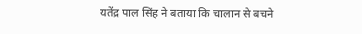यतेंद्र पाल सिंह ने बताया कि चालान से बचने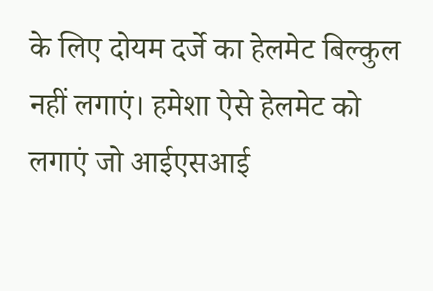के लिए दोयम दर्जे का हेलमेट बिल्कुल नहीं लगाएं। हमेशा ऐसे हेलमेट को लगाएं जो आईएसआई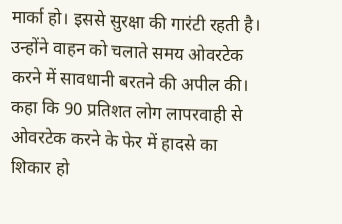मार्का हो। इससे सुरक्षा की गारंटी रहती है। उन्होंने वाहन को चलाते समय ओवरटेक करने में सावधानी बरतने की अपील की। कहा कि 90 प्रतिशत लोग लापरवाही से ओवरटेक करने के फेर में हादसे का शिकार हो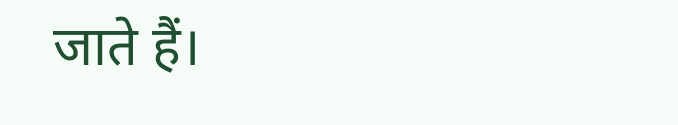जाते हैं।